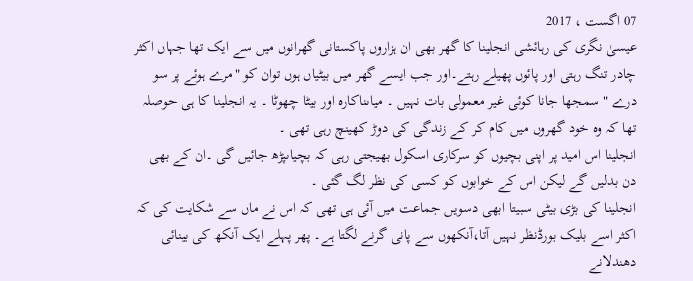07 اگست ، 2017
عیسیٰ نگری کی رہائشی انجلینا کا گھر بھی ان ہزاروں پاکستانی گھرانوں میں سے ایک تھا جہاں اکثر چادر تنگ رہتی اور پائوں پھیلے رہتے۔اور جب ایسے گھر میں بیٹیاں ہوں توان کو "مرے ہوئے پر سو درے " سمجھا جانا کوئی غیر معمولی بات نہیں ۔ میاںناکارہ اور بیٹا چھوٹا ۔ یہ انجلینا کا ہی حوصلہ تھا کہ وہ خود گھروں میں کام کر کے زندگی کی دوڑ کھینچ رہی تھی ۔
انجلینا اس امید پر اپنی بچیوں کو سرکاری اسکول بھیجتی رہی کہ بچیاںپڑھ جائیں گی ۔ان کے بھی دن بدلیں گے لیکن اس کے خوابوں کو کسی کی نظر لگ گئی ۔
انجلینا کی بڑی بیٹی سبیتا ابھی دسویں جماعت میں آئی ہی تھی کہ اس نے ماں سے شکایت کی کہ اکثر اسے بلیک بورڈنظر نہیں آتا،آنکھوں سے پانی گرنے لگتا ہے۔ پھر پہلے ایک آنکھ کی بینائی دھندلانے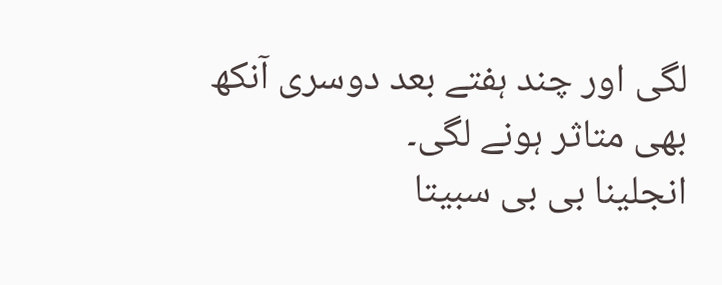لگی اور چند ہفتے بعد دوسری آنکھ بھی متاثر ہونے لگی۔
انجلینا بی بی سبیتا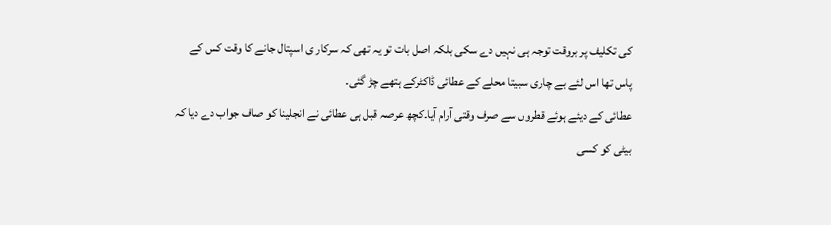کی تکلیف پر بروقت توجہ ہی نہیں دے سکی بلکہ اصل بات تو یہ تھی کہ سرکار ی اسپتال جانے کا وقت کس کے پاس تھا اس لئے بے چاری سبیتا محلے کے عطائی ڈاکٹرکے ہتھے چڑ گئی۔
عطائی کے دیئے ہوئے قطروں سے صرف وقتی آرام آیا۔کچھ عرصہ قبل ہی عطائی نے انجلینا کو صاف جواب دے دیا کہ بیٹی کو کسی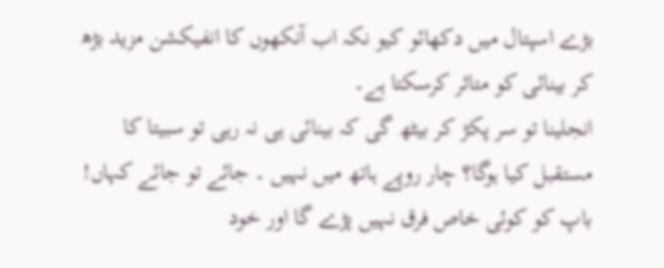بڑے اسپتال میں دکھائو کیو نکہ اب آنکھوں کا انفیکشن مزید بڑھ کر بینائی کو متاثر کرسکتا ہے۔
انجلینا تو سر پکڑ کر بیٹھ گی کہ بینائی ہی نہ رہی تو سبیتا کا مستقبل کیا ہوگا؟ چار روپے ہاتھ میں نہیں ۔ جائے تو جائے کہاں! باپ کو کوئی خاص فرق نہیں پڑے گا اور خود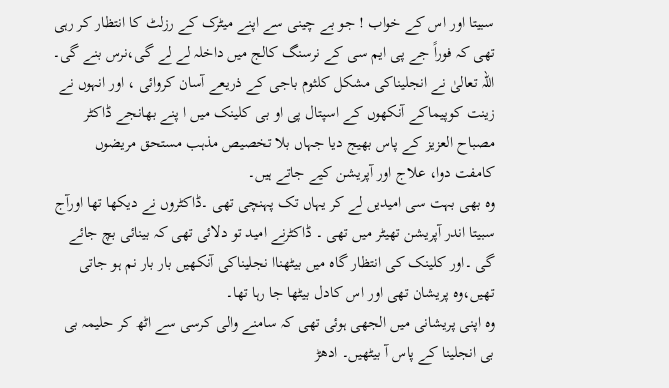سبیتا اور اس کے خواب ! جو بے چینی سے اپنے میٹرک کے رزلٹ کا انتظار کر رہی تھی کہ فوراً جے پی ایم سی کے نرسنگ کالج میں داخلہ لے لے گی،نرس بنے گی۔
اللہ تعالیٰ نے انجلیناکی مشکل کلثوم باجی کے ذریعے آسان کروائی ، اور انہوں نے زینت کوپیماکے آنکھوں کے اسپتال پی او بی کلینک میں ا پنے بھانجے ڈاکٹر مصباح العزیز کے پاس بھیج دیا جہاں بلا تخصیص مذہب مستحق مریضوں کامفت دوا، علاج اور آپریشن کیے جاتے ہیں۔
وہ بھی بہت سی امیدیں لے کر یہاں تک پہنچی تھی ۔ڈاکٹروں نے دیکھا تھا اورآج سبیتا اندر آپریشن تھیٹر میں تھی ۔ ڈاکٹرنے امید تو دلائی تھی کہ بینائی بچ جائے گی ۔اور کلینک کی انتظار گاہ میں بیٹھناا نجلیناکی آنکھیں بار بار نم ہو جاتی تھیں،وہ پریشان تھی اور اس کادل بیٹھا جا رہا تھا۔
وہ اپنی پریشانی میں الجھی ہوئی تھی کہ سامنے والی کرسی سے اٹھ کر حلیمہ بی بی انجلینا کے پاس آ بیٹھیں۔ ادھڑ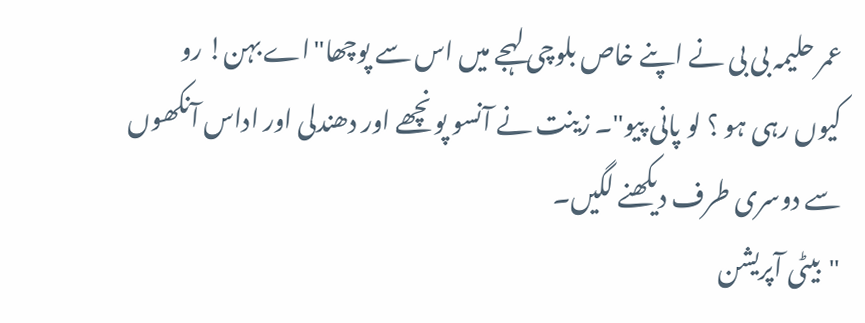عمر حلیمہ بی بی نے اپنے خاص بلوچی لہجے میں اس سے پوچھا"اے بہن! رو کیوں رہی ہو ؟ لو پانی پیو"۔ زینت نے آنسو پونچھے اور دھندلی اور اداس آنکھوں سے دوسری طرف دیکھنے لگیں۔
"بیٹی آپریشن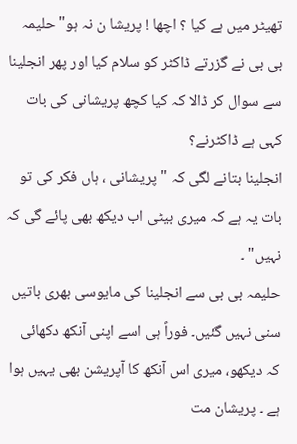تھیٹر میں ہے کیا ؟ اچھا ! پریشا ن نہ ہو" حلیمہ بی بی نے گزرتے ڈاکٹر کو سلام کیا اور پھر انجلینا سے سوال کر ڈالا کہ کیا کچھ پریشانی کی بات کہی ہے ڈاکٹرنے؟
انجلینا بتانے لگی کہ " پریشانی ، ہاں فکر کی تو بات یہ ہے کہ میری بیٹی اب دیکھ بھی پائے گی کہ نہیں" ۔
حلیمہ بی بی سے انجلینا کی مایوسی بھری باتیں سنی نہیں گئیں۔ فوراً ہی اسے اپنی آنکھ دکھائی کہ دیکھو، میری اس آنکھ کا آپریشن بھی یہیں ہوا ہے ۔ پریشان مت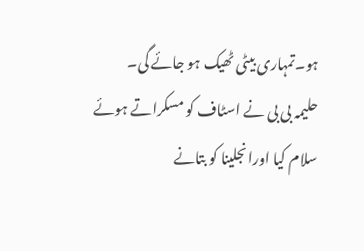ہو۔تمہاری بیٹی ٹھیک ہو جائے گی۔
حلیمہ بی بی نے اسٹاف کو مسکراتے ہوئے سلام کیا اورانجلینا کو بتانے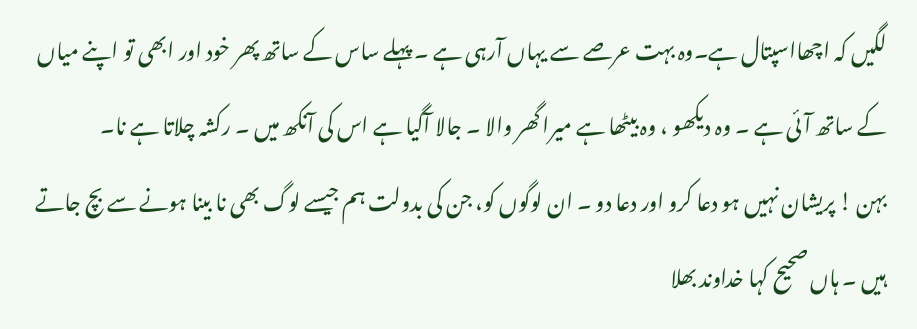لگیں کہ اچھااسپتال ہے۔وہ بہت عرصے سے یہاں آرہی ہے ۔ پہلے ساس کے ساتھ پھر خود اور ابھی تو اپنے میاں کے ساتھ آئی ہے ۔ وہ دیکھو ، وہ بیٹھا ہے میرا گھر والا ۔ جالا آگیا ہے اس کی آنکھ میں ۔ رکشہ چلاتا ہے نا۔
بہن ! پریشان نہیں ہو دعا کرو اور دعا دو ۔ ان لوگوں کو، جن کی بدولت ہم جیسے لوگ بھی نا بینا ہونے سے بچ جاتے ہیں ۔ ہاں صحیح کہا خداوند بھلا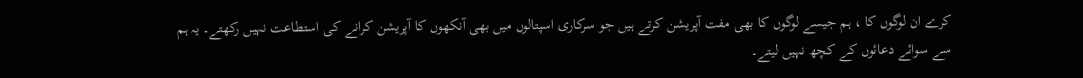کرے ان لوگوں کا ، ہم جیسے لوگوں کا بھی مفت آپریشن کرتے ہیں جو سرکاری اسپتالوں میں بھی آنکھوں کا آپریشن کرانے کی استطاعت نہیں رکھتے۔ یہ ہم سے سوائے دعائوں کے کچھ نہیں لیتے۔